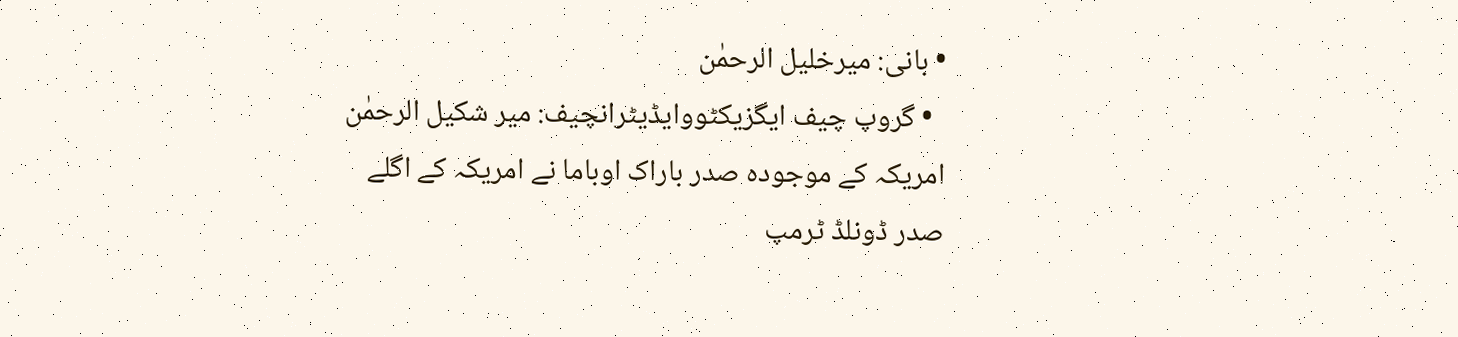• بانی: میرخلیل الرحمٰن
  • گروپ چیف ایگزیکٹووایڈیٹرانچیف: میر شکیل الرحمٰن
امریکہ کے موجودہ صدر باراک اوباما نے امریکہ کے اگلے صدر ڈونلڈ ٹرمپ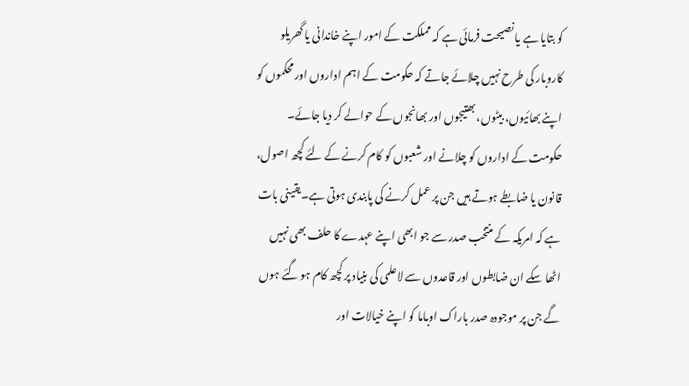کو بتایا ہے یا نصیحت فرمائی ہے کہ مملکت کے امور اپنے خاندانی یا گھریلو کاروبار کی طرح نہیں چلائے جاتے کہ حکومت کے اہم اداروں اور محکموں کو اپنے بھائیوں، بیٹوں، بھتیجوں اور بھانجوں کے حوالے کر دیا جائے۔ حکومت کے اداروں کو چلانے اور شعبوں کو کام کرنے کے لئے کچھ اصول، قانون یا ضابطے ہوتے ہیں جن پر عمل کرنے کی پابندی ہوتی ہے۔یقینی بات ہے کہ امریکہ کے منتخب صدر سے جو ابھی اپنے عہدے کا حلف بھی نہیں اٹھا سکے ان ضابطوں اور قاعدوں سے لاعلمی کی بنیاد پر کچھ کام ہو گئے ہوں گے جن پر موجودہ صدر باراک اوباما کو اپنے خیالات اور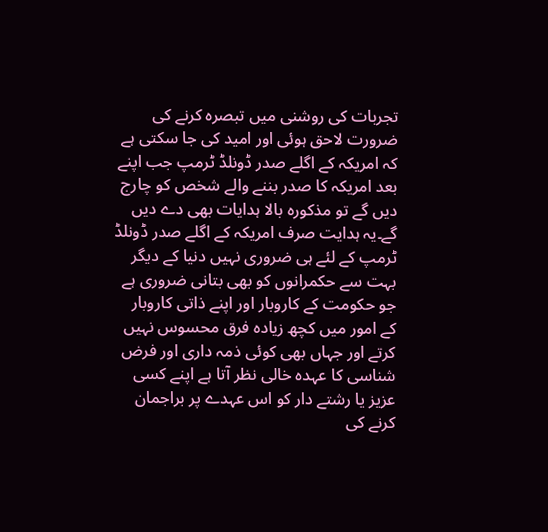تجربات کی روشنی میں تبصرہ کرنے کی ضرورت لاحق ہوئی اور امید کی جا سکتی ہے کہ امریکہ کے اگلے صدر ڈونلڈ ٹرمپ جب اپنے بعد امریکہ کا صدر بننے والے شخص کو چارج دیں گے تو مذکورہ بالا ہدایات بھی دے دیں گے۔یہ ہدایت صرف امریکہ کے اگلے صدر ڈونلڈ ٹرمپ کے لئے ہی ضروری نہیں دنیا کے دیگر بہت سے حکمرانوں کو بھی بتانی ضروری ہے جو حکومت کے کاروبار اور اپنے ذاتی کاروبار کے امور میں کچھ زیادہ فرق محسوس نہیں کرتے اور جہاں بھی کوئی ذمہ داری اور فرض شناسی کا عہدہ خالی نظر آتا ہے اپنے کسی عزیز یا رشتے دار کو اس عہدے پر براجمان کرنے کی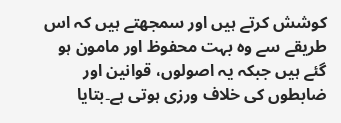کوشش کرتے ہیں اور سمجھتے ہیں کہ اس طریقے سے وہ بہت محفوظ اور مامون ہو گئے ہیں جبکہ یہ اصولوں، قوانین اور ضابطوں کی خلاف ورزی ہوتی ہے۔بتایا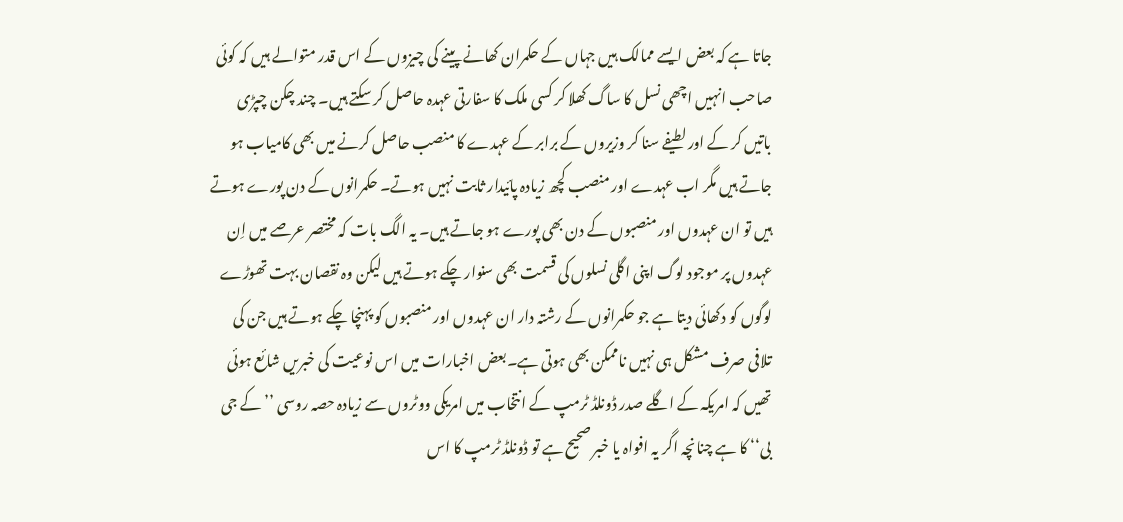جاتا ہے کہ بعض ایسے ممالک ہیں جہاں کے حکمران کھانے پینے کی چیزوں کے اس قدر متوالے ہیں کہ کوئی صاحب انہیں اچھی نسل کا ساگ کھلا کر کسی ملک کا سفارتی عہدہ حاصل کر سکتے ہیں۔ چند چکن چپڑی باتیں کر کے اور لطیفے سنا کر وزیروں کے برابر کے عہدے کا منصب حاصل کرنے میں بھی کامیاب ہو جاتے ہیں مگر اب عہدے اور منصب کچھ زیادہ پائیدار ثابت نہیں ہوتے۔ حکمرانوں کے دن پورے ہوتے ہیں تو ان عہدوں اور منصبوں کے دن بھی پورے ہو جاتے ہیں۔ یہ الگ بات کہ مختصر عرصے میں اِن عہدوں پر موجود لوگ اپنی اگلی نسلوں کی قسمت بھی سنوار چکے ہوتے ہیں لیکن وہ نقصان بہت تھوڑے لوگوں کو دکھائی دیتا ہے جو حکمرانوں کے رشتہ دار ان عہدوں اور منصبوں کو پہنچا چکے ہوتے ہیں جن کی تلافی صرف مشکل ہی نہیں ناممکن بھی ہوتی ہے۔بعض اخبارات میں اس نوعیت کی خبریں شائع ہوئی تھیں کہ امریکہ کے اگلے صدر ڈونلڈ ٹرمپ کے انتخاب میں امریکی ووٹروں سے زیادہ حصہ روسی ’’کے جی بی‘‘ کا ہے چنانچہ اگر یہ افواہ یا خبر صحیح ہے تو ڈونلڈ ٹرمپ کا اس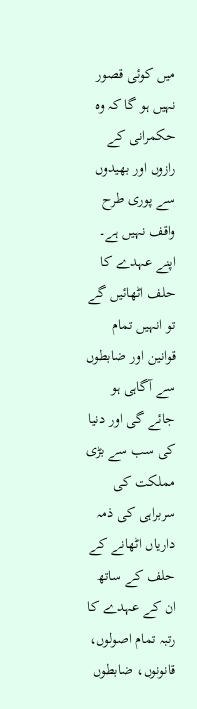میں کوئی قصور نہیں ہو گا کہ وہ حکمرانی کے رازوں اور بھیدوں سے پوری طرح واقف نہیں ہے۔ اپنے عہدے کا حلف اٹھائیں گے تو انہیں تمام قوانین اور ضابطوں سے آگاہی ہو جائے گی اور دنیا کی سب سے بڑی مملکت کی سربراہی کی ذمہ داریاں اٹھانے کے حلف کے ساتھ ان کے عہدے کا رتبہ تمام اصولوں، قانونوں، ضابطوں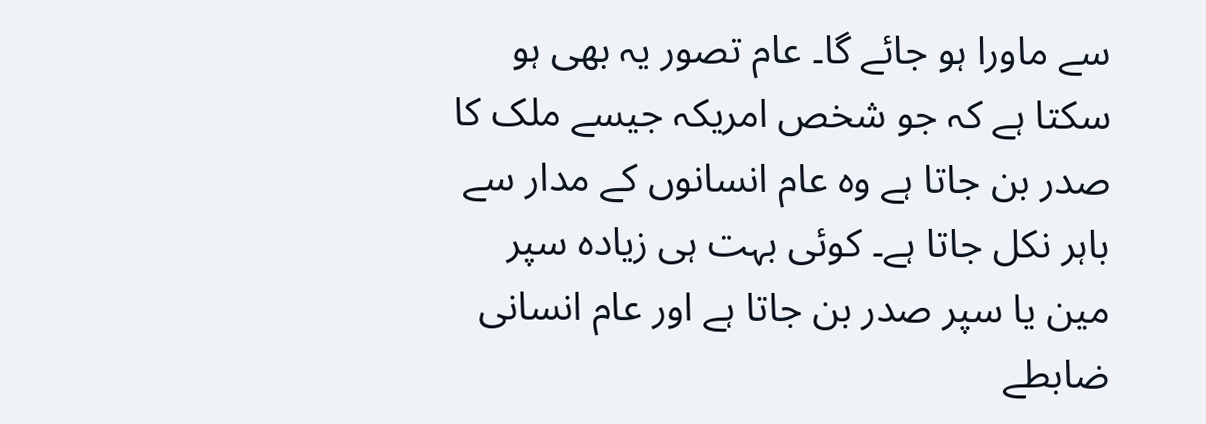سے ماورا ہو جائے گا۔ عام تصور یہ بھی ہو سکتا ہے کہ جو شخص امریکہ جیسے ملک کا صدر بن جاتا ہے وہ عام انسانوں کے مدار سے باہر نکل جاتا ہے۔ کوئی بہت ہی زیادہ سپر مین یا سپر صدر بن جاتا ہے اور عام انسانی ضابطے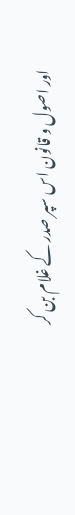اور اصول و قانون اس سپر صدر کے غلام بن کر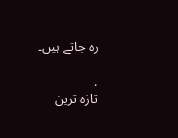رہ جاتے ہیں۔

.
تازہ ترین